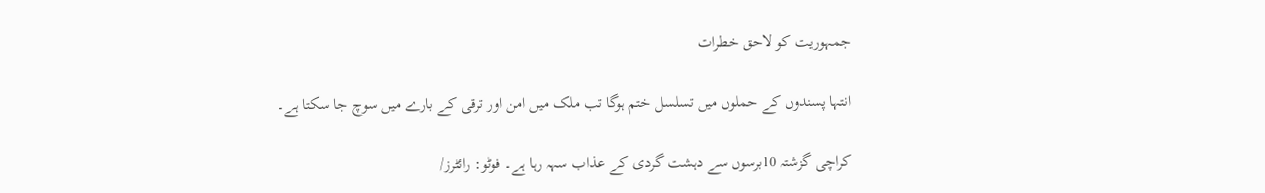جمہوریت کو لاحق خطرات

انتہا پسندوں کے حملوں میں تسلسل ختم ہوگا تب ملک میں امن اور ترقی کے بارے میں سوچ جا سکتا ہے۔

کراچی گزشتہ 10برسوں سے دہشت گردی کے عذاب سہہ رہا ہے۔ فوٹو: رائٹرز/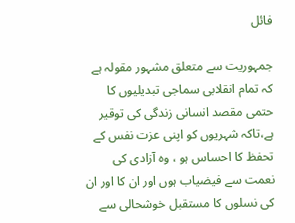فائل

جمہوریت سے متعلق مشہور مقولہ ہے کہ تمام انقلابی سماجی تبدیلیوں کا حتمی مقصد انسانی زندگی کی توقیر ہے،تاکہ شہریوں کو اپنی عزت نفس کے تحفظ کا احساس ہو ، وہ آزادی کی نعمت سے فیضیاب ہوں اور ان کا اور ان کی نسلوں کا مستقبل خوشحالی سے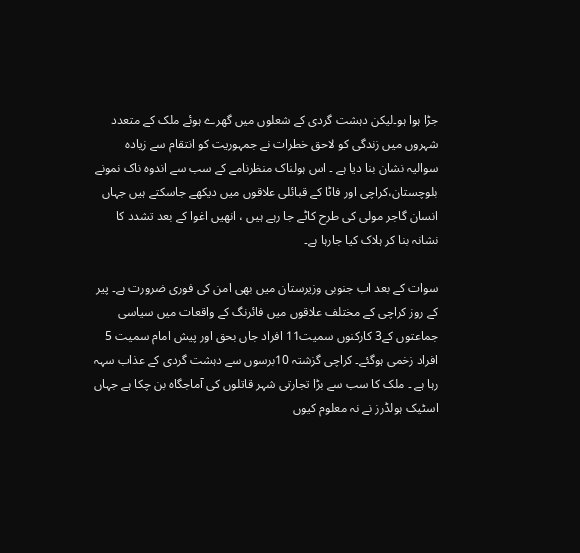جڑا ہوا ہو۔لیکن دہشت گردی کے شعلوں میں گھرے ہوئے ملک کے متعدد شہروں میں زندگی کو لاحق خطرات نے جمہوریت کو انتقام سے زیادہ سوالیہ نشان بنا دیا ہے ۔ اس ہولناک منظرنامے کے سب سے اندوہ ناک نمونے بلوچستان،کراچی اور فاٹا کے قبائلی علاقوں میں دیکھے جاسکتے ہیں جہاں انسان گاجر مولی کی طرح کاٹے جا رہے ہیں ، انھیں اغوا کے بعد تشدد کا نشانہ بنا کر ہلاک کیا جارہا ہے۔

سوات کے بعد اب جنوبی وزیرستان میں بھی امن کی فوری ضرورت ہے۔ پیر کے روز کراچی کے مختلف علاقوں میں فائرنگ کے واقعات میں سیاسی جماعتوں کے3 کارکنوں سمیت11 افراد جاں بحق اور پیش امام سمیت 5 افراد زخمی ہوگئے۔ کراچی گزشتہ 10برسوں سے دہشت گردی کے عذاب سہہ رہا ہے ۔ ملک کا سب سے بڑا تجارتی شہر قاتلوں کی آماجگاہ بن چکا ہے جہاں اسٹیک ہولڈرز نے نہ معلوم کیوں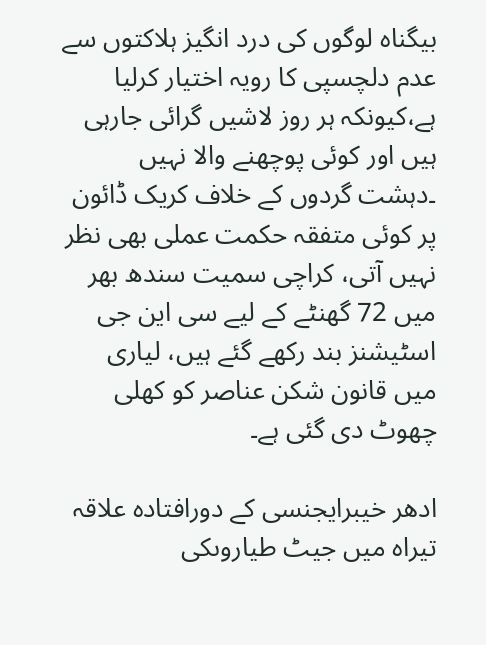بیگناہ لوگوں کی درد انگیز ہلاکتوں سے عدم دلچسپی کا رویہ اختیار کرلیا ہے،کیونکہ ہر روز لاشیں گرائی جارہی ہیں اور کوئی پوچھنے والا نہیں ۔دہشت گردوں کے خلاف کریک ڈائون پر کوئی متفقہ حکمت عملی بھی نظر نہیں آتی، کراچی سمیت سندھ بھر میں 72 گھنٹے کے لیے سی این جی اسٹیشنز بند رکھے گئے ہیں، لیاری میں قانون شکن عناصر کو کھلی چھوٹ دی گئی ہے۔

ادھر خیبرایجنسی کے دورافتادہ علاقہ تیراہ میں جیٹ طیاروںکی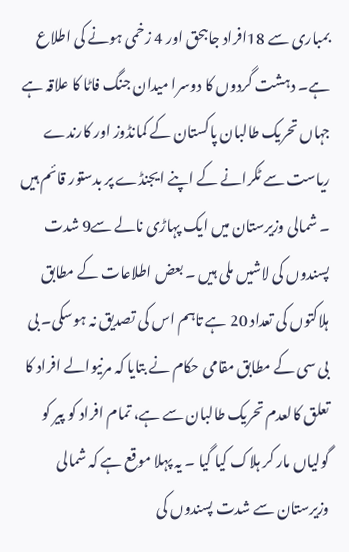بمباری سے 18افراد جاںبحق اور 4 زخمی ہونے کی اطلاع ہے۔ دہشت گردوں کا دوسرا میدان جنگ فاٹا کا علاقہ ہے جہاں تحریک طالبان پاکستان کے کمانڈوز اور کارندے ریاست سے ٹکرانے کے اپنے ایجنڈے پر بدستور قائم ہیں ۔ شمالی وزیرستان میں ایک پہاڑی نالے سے9 شدت پسندوں کی لاشیں ملی ہیں ۔ بعض اطلاعات کے مطابق ہلاکتوں کی تعداد 20 ہے تاہم اس کی تصدیق نہ ہوسکی۔ بی بی سی کے مطابق مقامی حکام نے بتایا کہ مرنیوالے افراد کا تعلق کالعدم تحریک طالبان سے ہے، تمام افراد کو پیر کو گولیاں مار کر ہلاک کیا گیا ۔ یہ پہلا موقع ہے کہ شمالی وزیرستان سے شدت پسندوں کی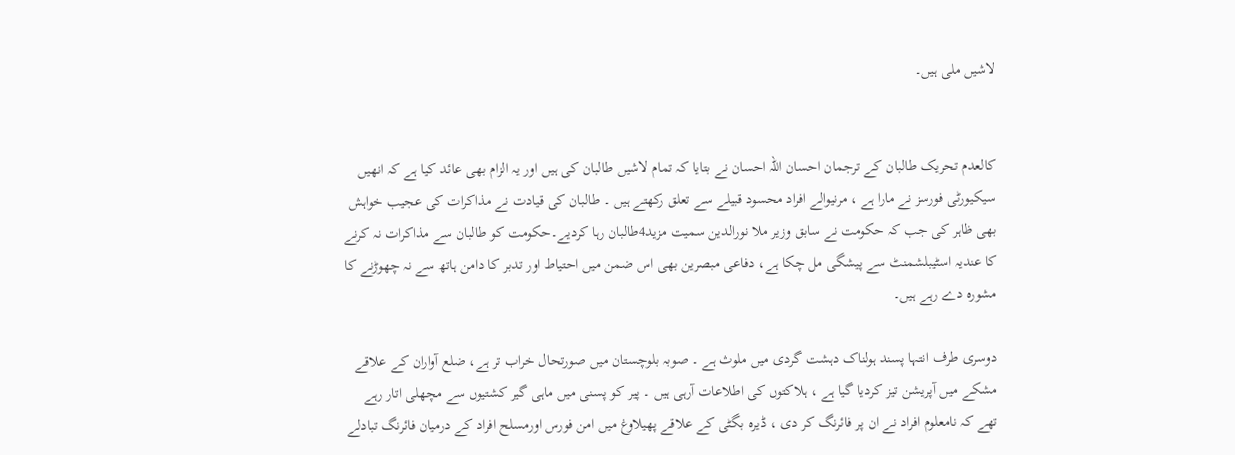لاشیں ملی ہیں۔


کالعدم تحریک طالبان کے ترجمان احسان اللہ احسان نے بتایا کہ تمام لاشیں طالبان کی ہیں اور یہ الزام بھی عائد کیا ہے کہ انھیں سیکیورٹی فورسز نے مارا ہے ، مرنیوالے افراد محسود قبیلے سے تعلق رکھتے ہیں ۔ طالبان کی قیادت نے مذاکرات کی عجیب خواہش بھی ظاہر کی جب کہ حکومت نے سابق وزیر ملا نورالدین سمیت مزید4طالبان رہا کردیے۔حکومت کو طالبان سے مذاکرات نہ کرنے کا عندیہ اسٹیبلشمنٹ سے پیشگی مل چکا ہے، دفاعی مبصرین بھی اس ضمن میں احتیاط اور تدبر کا دامن ہاتھ سے نہ چھوڑنے کا مشورہ دے رہے ہیں۔

دوسری طرف انتہا پسند ہولناک دہشت گردی میں ملوث ہے ۔ صوبہ بلوچستان میں صورتحال خراب تر ہے، ضلع آواران کے علاقے مشکے میں آپریشن تیز کردیا گیا ہے ، ہلاکتوں کی اطلاعات آرہی ہیں ۔ پیر کو پسنی میں ماہی گیر کشتیوں سے مچھلی اتار رہے تھے کہ نامعلوم افراد نے ان پر فائرنگ کر دی ، ڈیرہ بگٹی کے علاقے پھیلاوغ میں امن فورس اورمسلح افراد کے درمیان فائرنگ تبادلے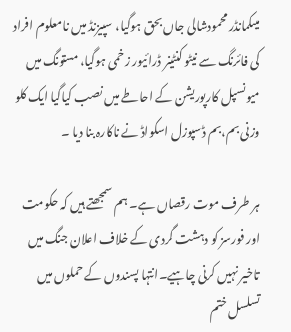میںکمانڈر محمودشالی جاں بحق ہوگیا، سپیزنڈ میں نامعلوم افراد کی فائرنگ سے نیٹو کنٹینر ڈرائیور زخمی ہوگیا، مستونگ میں میونسپل کارپوریشن کے احاطے میں نصب کیاگیا ایک کلو وزنی بم،بم ڈسپوزل اسکواڈ نے ناکارہ بنا دیا ۔

ہر طرف موت رقصاں ہے۔ ہم سمجھتے ہیں کہ حکومت اور فورسز کو دہشت گردی کے خلاف اعلان جنگ میں تاخیر نہیں کرنی چاہیے۔انتہا پسندوں کے حملوں میں تسلسل ختم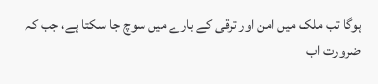ہوگا تب ملک میں امن اور ترقی کے بارے میں سوچ جا سکتا ہے، جب کہ ضرورت اب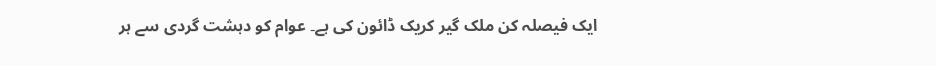ایک فیصلہ کن ملک گیر کریک ڈائون کی ہے۔ عوام کو دہشت گردی سے ہر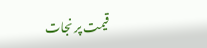قیمت پر نجات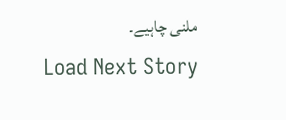ملنی چاہیے۔
Load Next Story